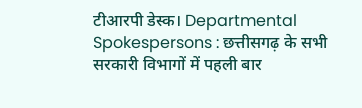टीआरपी डेस्क। Departmental Spokespersons : छत्तीसगढ़ के सभी सरकारी विभागों में पहली बार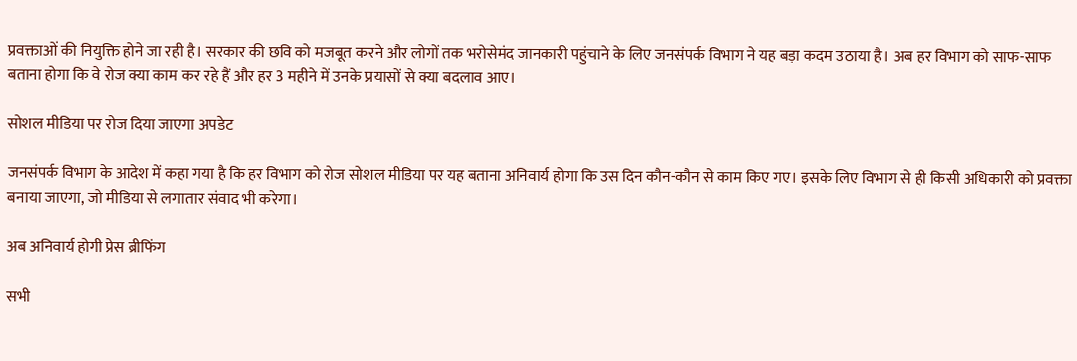प्रवक्ताओं की नियुक्ति होने जा रही है। सरकार की छवि को मजबूत करने और लोगों तक भरोसेमंद जानकारी पहुंचाने के लिए जनसंपर्क विभाग ने यह बड़ा कदम उठाया है। अब हर विभाग को साफ-साफ बताना होगा कि वे रोज क्या काम कर रहे हैं और हर 3 महीने में उनके प्रयासों से क्या बदलाव आए।

सोशल मीडिया पर रोज दिया जाएगा अपडेट

जनसंपर्क विभाग के आदेश में कहा गया है कि हर विभाग को रोज सोशल मीडिया पर यह बताना अनिवार्य होगा कि उस दिन कौन-कौन से काम किए गए। इसके लिए विभाग से ही किसी अधिकारी को प्रवक्ता बनाया जाएगा, जो मीडिया से लगातार संवाद भी करेगा।

अब अनिवार्य होगी प्रेस ब्रीफिंग

सभी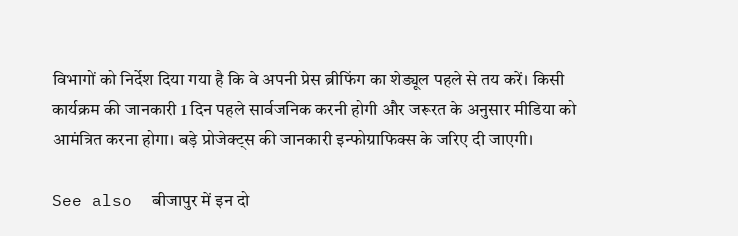विभागों को निर्देश दिया गया है कि वे अपनी प्रेस ब्रीफिंग का शेड्यूल पहले से तय करें। किसी कार्यक्रम की जानकारी 1 दिन पहले सार्वजनिक करनी होगी और जरूरत के अनुसार मीडिया को आमंत्रित करना होगा। बड़े प्रोजेक्ट्स की जानकारी इन्फोग्राफिक्स के जरिए दी जाएगी।

See also  बीजापुर में इन दो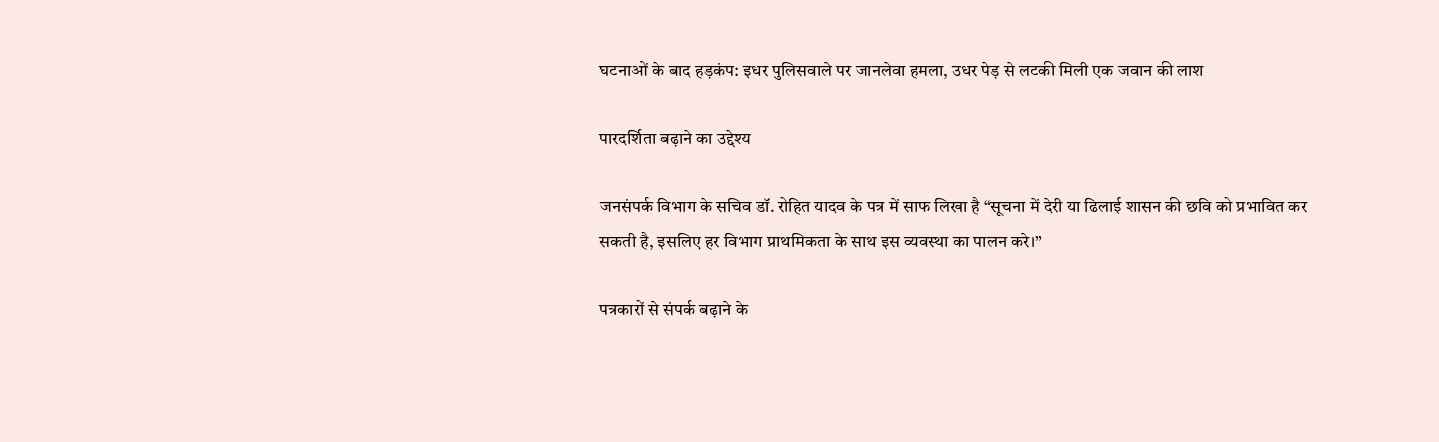घटनाओं के बाद हड़कंप: इधर पुलिसवाले पर जानलेवा हमला, उधर पेड़ से लटकी मिली एक जवान की लाश

पारदर्शिता बढ़ाने का उद्देश्य

जनसंपर्क विभाग के सचिव डॉ. रोहित यादव के पत्र में साफ लिखा है “सूचना में देरी या ढिलाई शासन की छवि को प्रभावित कर सकती है, इसलिए हर विभाग प्राथमिकता के साथ इस व्यवस्था का पालन करे।”

पत्रकारों से संपर्क बढ़ाने के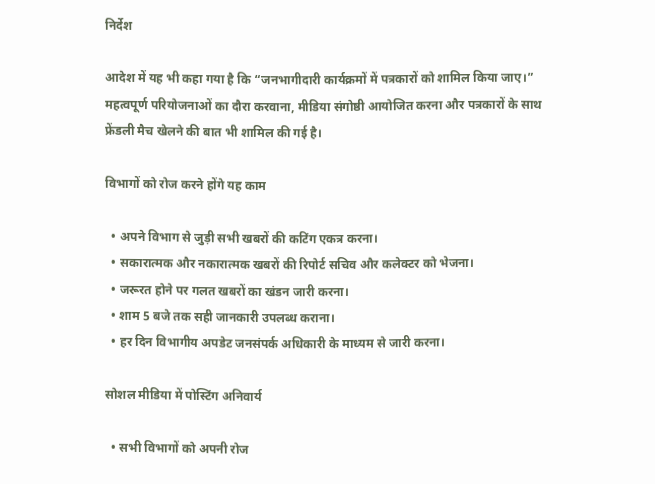निर्देश

आदेश में यह भी कहा गया है कि “जनभागीदारी कार्यक्रमों में पत्रकारों को शामिल किया जाए।” महत्वपूर्ण परियोजनाओं का दौरा करवाना, मीडिया संगोष्ठी आयोजित करना और पत्रकारों के साथ फ्रेंडली मैच खेलने की बात भी शामिल की गई है।

विभागों को रोज करने होंगे यह काम

  • अपने विभाग से जुड़ी सभी खबरों की कटिंग एकत्र करना।
  • सकारात्मक और नकारात्मक खबरों की रिपोर्ट सचिव और कलेक्टर को भेजना।
  • जरूरत होने पर गलत खबरों का खंडन जारी करना।
  • शाम 5 बजे तक सही जानकारी उपलब्ध कराना।
  • हर दिन विभागीय अपडेट जनसंपर्क अधिकारी के माध्यम से जारी करना।

सोशल मीडिया में पोस्टिंग अनिवार्य

  • सभी विभागों को अपनी रोज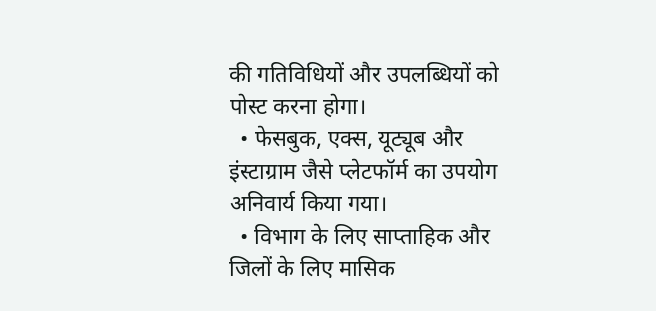की गतिविधियों और उपलब्धियों को पोस्ट करना होगा।
  • फेसबुक, एक्स, यूट्यूब और इंस्टाग्राम जैसे प्लेटफॉर्म का उपयोग अनिवार्य किया गया।
  • विभाग के लिए साप्ताहिक और जिलों के लिए मासिक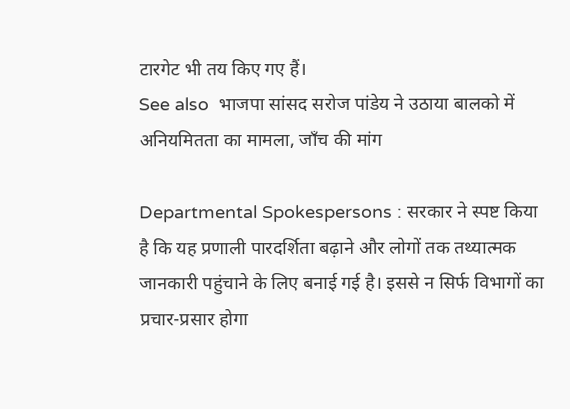टारगेट भी तय किए गए हैं।
See also  भाजपा सांसद सरोज पांडेय ने उठाया बालको में अनियमितता का मामला, जाँच की मांग

Departmental Spokespersons : सरकार ने स्पष्ट किया है कि यह प्रणाली पारदर्शिता बढ़ाने और लोगों तक तथ्यात्मक जानकारी पहुंचाने के लिए बनाई गई है। इससे न सिर्फ विभागों का प्रचार-प्रसार होगा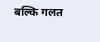बल्कि गलत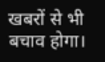खबरों से भी बचाव होगा।